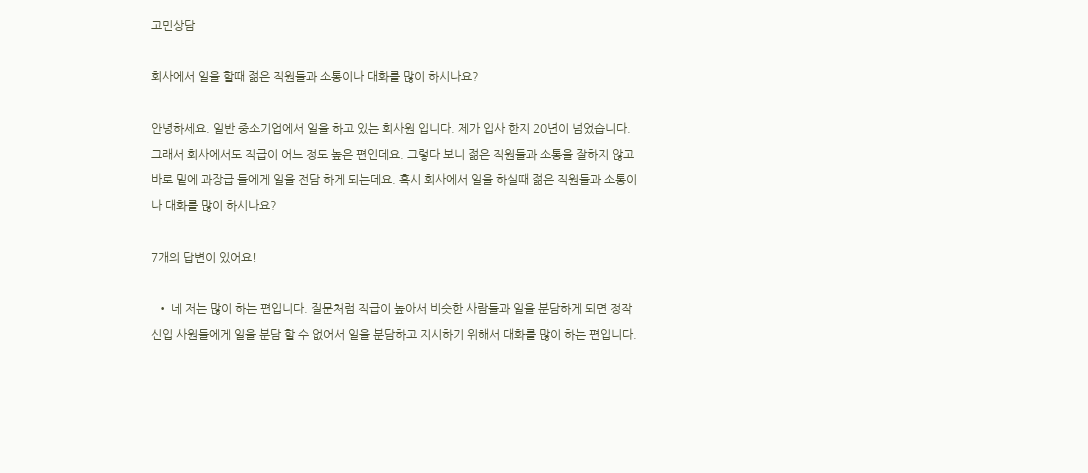고민상담

회사에서 일을 할때 젊은 직원들과 소통이나 대화를 많이 하시나요?

안녕하세요. 일반 중소기업에서 일을 하고 있는 회사원 입니다. 제가 입사 한지 20년이 넘었습니다. 그래서 회사에서도 직급이 어느 정도 높은 편인데요. 그렇다 보니 젊은 직원들과 소통을 잘하지 않고 바로 밑에 과장급 들에게 일을 전담 하게 되는데요. 혹시 회사에서 일을 하실때 젊은 직원들과 소통이나 대화를 많이 하시나요?

7개의 답변이 있어요!

  • 네 저는 많이 하는 편입니다. 질문처럼 직급이 높아서 비슷한 사람들과 일을 분담하게 되면 정작 신입 사원들에게 일을 분담 할 수 없어서 일을 분담하고 지시하기 위해서 대화를 많이 하는 편입니다.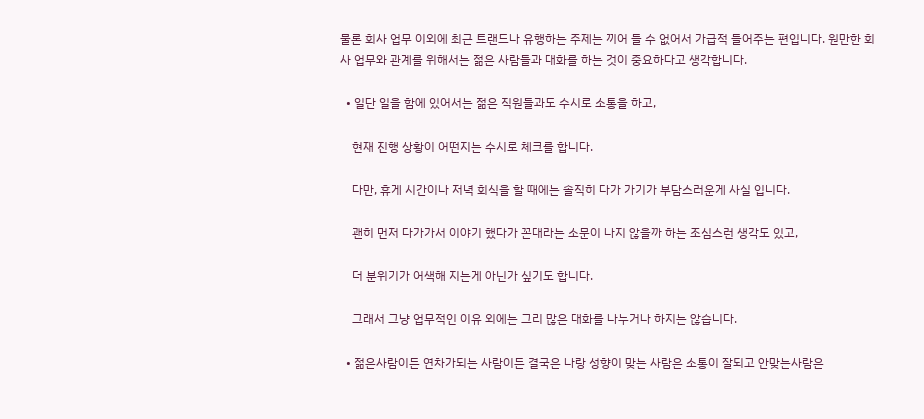물론 회사 업무 이외에 최근 트랜드나 유행하는 주제는 끼어 들 수 없어서 가급적 들어주는 편입니다. 원만한 회사 업무와 관계를 위해서는 젊은 사람들과 대화를 하는 것이 중요하다고 생각합니다.

  • 일단 일을 함에 있어서는 젊은 직원들과도 수시로 소통을 하고,

    현재 진행 상황이 어떤지는 수시로 체크를 합니다.

    다만, 휴게 시간이나 저녁 회식을 할 때에는 솔직히 다가 가기가 부담스러운게 사실 입니다.

    괜히 먼저 다가가서 이야기 했다가 꼰대라는 소문이 나지 않을까 하는 조심스런 생각도 있고,

    더 분위기가 어색해 지는게 아닌가 싶기도 합니다.

    그래서 그냥 업무적인 이유 외에는 그리 많은 대화를 나누거나 하지는 않습니다.

  • 젊은사람이든 연차가되는 사람이든 결국은 나랑 성향이 맞는 사람은 소통이 잘되고 안맞는사람은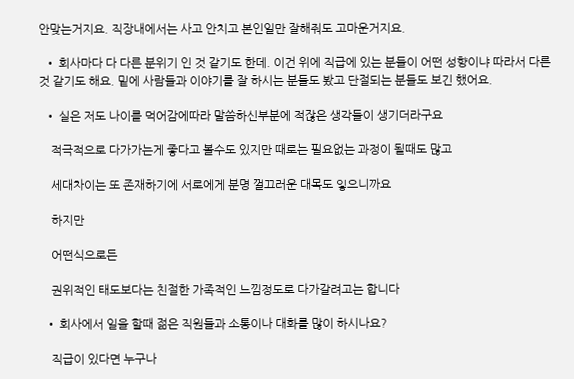안맞는거지요. 직장내에서는 사고 안치고 본인일만 잘해줘도 고마운거지요.

  • 회사마다 다 다른 분위기 인 것 같기도 한데. 이건 위에 직급에 있는 분들이 어떤 성향이냐 따라서 다른 것 같기도 해요. 밑에 사람들과 이야기를 잘 하시는 분들도 봤고 단절되는 분들도 보긴 했어요.

  • 실은 저도 나이를 먹어감에따라 말씀하신부분에 적잖은 생각들이 생기더라구요

    적극적으로 다가가는게 좋다고 볼수도 있지만 때로는 필요없는 과정이 될때도 많고

    세대차이는 또 존재하기에 서로에게 분명 껄끄러운 대목도 잏으니까요

    하지만

    어떤식으로든

    권위적인 태도보다는 친절한 가족적인 느낌정도로 다가갈려고는 합니다

  • 회사에서 일을 할때 젊은 직원들과 소통이나 대화를 많이 하시나요?

    직급이 있다면 누구나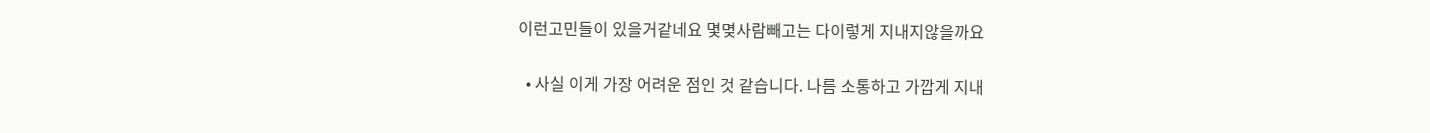이런고민들이 있을거같네요 몇몆사람빼고는 다이렇게 지내지않을까요

  • 사실 이게 가장 어려운 점인 것 같습니다. 나름 소통하고 가깝게 지내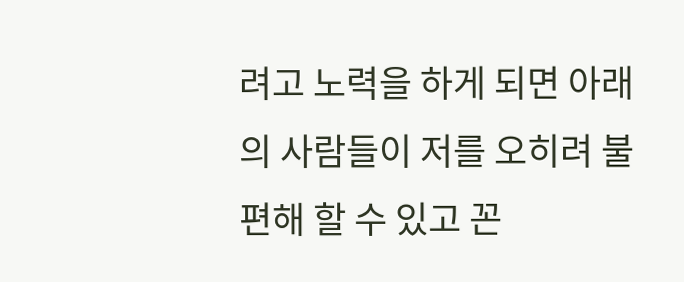려고 노력을 하게 되면 아래의 사람들이 저를 오히려 불편해 할 수 있고 꼰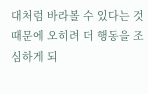대처럼 바라볼 수 있다는 것 때문에 오히려 더 행동을 조심하게 되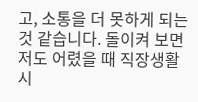고, 소통을 더 못하게 되는 것 같습니다. 돌이켜 보면 저도 어렸을 때 직장생활 시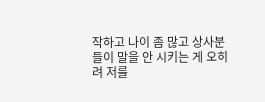작하고 나이 좀 많고 상사분들이 말을 안 시키는 게 오히려 저를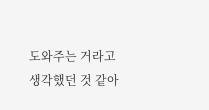도와주는 거라고 생각했던 것 같아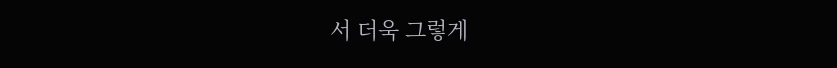서 더욱 그렇게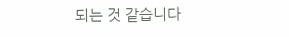되는 것 같습니다